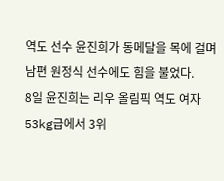역도 선수 윤진희가 동메달을 목에 걸며 남편 원정식 선수에도 힘을 불었다.
8일 윤진희는 리우 올림픽 역도 여자 53kg급에서 3위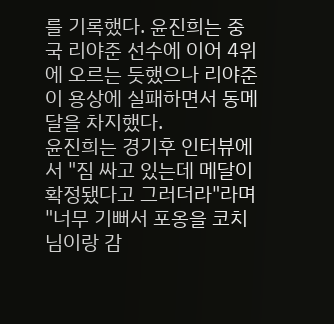를 기록했다. 윤진희는 중국 리야준 선수에 이어 4위에 오르는 듯했으나 리야준이 용상에 실패하면서 동메달을 차지했다.
윤진희는 경기후 인터뷰에서 "짐 싸고 있는데 메달이 확정됐다고 그러더라"라며 "너무 기뻐서 포옹을 코치님이랑 감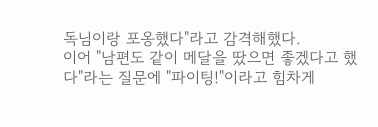독님이랑 포옹했다"라고 감격해했다.
이어 "남편도 같이 메달을 땄으면 좋겠다고 했다"라는 질문에 "파이팅!"이라고 힘차게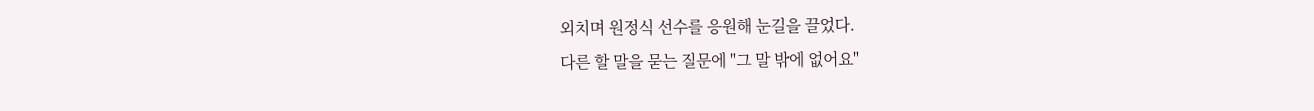외치며 원정식 선수를 응원해 눈길을 끌었다.
다른 할 말을 묻는 질문에 "그 말 밖에 없어요"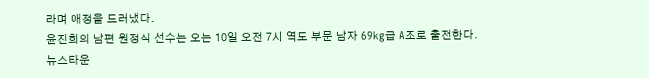라며 애정을 드러냈다.
윤진희의 남편 원정식 선수는 오는 10일 오전 7시 역도 부문 남자 69kg급 A조로 출전한다.
뉴스타운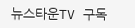뉴스타운TV 구독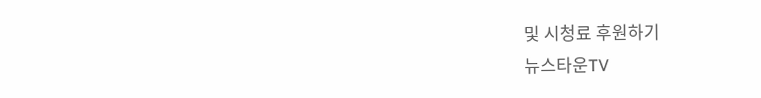및 시청료 후원하기
뉴스타운TV